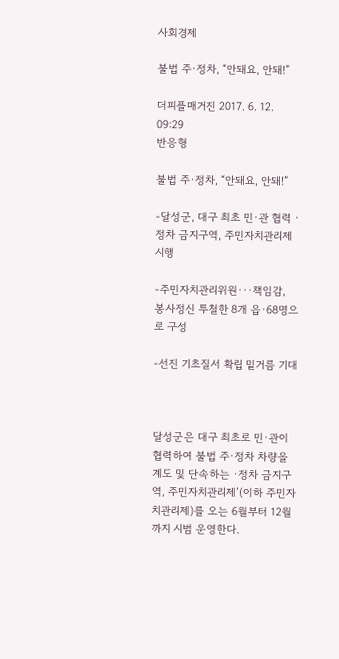사회경제

불법 주·정차, “안돼요, 안돼!”

더피플매거진 2017. 6. 12. 09:29
반응형

불법 주·정차, “안돼요, 안돼!”

-달성군, 대구 최초 민·관 협력 ·정차 금지구역, 주민자치관리제시행

-주민자치관리위원···책임감, 봉사정신 투철한 8개 읍·68명으로 구성

-선진 기초질서 확립 밑거름 기대



달성군은 대구 최초로 민·관이 협력하여 불법 주·정차 차량을 계도 및 단속하는 ·정차 금지구역, 주민자치관리제’(이하 주민자치관리제)를 오는 6월부터 12월까지 시범 운영한다.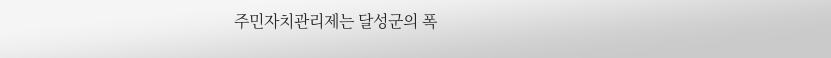주민자치관리제는 달성군의 폭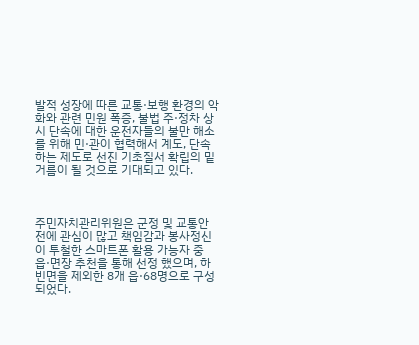발적 성장에 따른 교통·보행 환경의 악화와 관련 민원 폭증, 불법 주·정차 상시 단속에 대한 운전자들의 불만 해소를 위해 민·관이 협력해서 계도, 단속하는 제도로 선진 기초질서 확립의 밑거름이 될 것으로 기대되고 있다.



주민자치관리위원은 군정 및 교통안전에 관심이 많고 책임감과 봉사정신이 투철한 스마트폰 활용 가능자 중 읍·면장 추천을 통해 선정 했으며, 하빈면을 제외한 8개 읍·68명으로 구성되었다.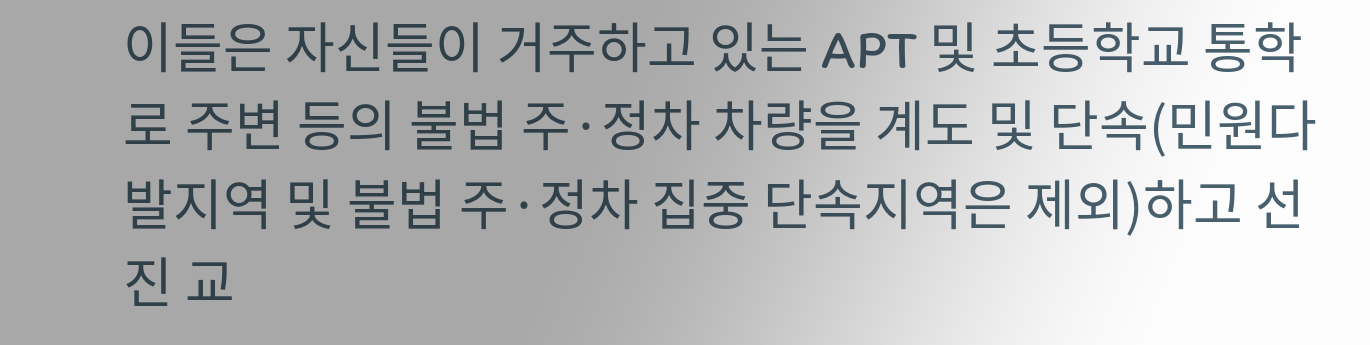이들은 자신들이 거주하고 있는 APT 및 초등학교 통학로 주변 등의 불법 주·정차 차량을 계도 및 단속(민원다발지역 및 불법 주·정차 집중 단속지역은 제외)하고 선진 교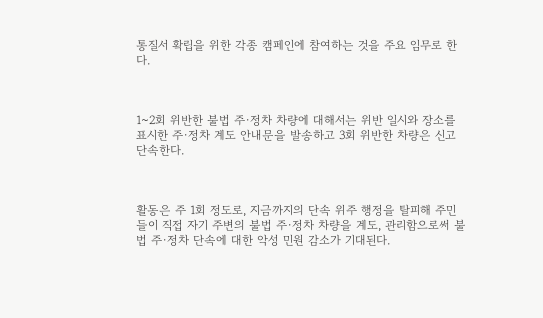통질서 확립을 위한 각종 캠페인에 참여하는 것을 주요 임무로 한다.



1~2회 위반한 불법 주·정차 차량에 대해서는 위반 일시와 장소를 표시한 주·정차 계도 안내문을 발송하고 3회 위반한 차량은 신고 단속한다.



활동은 주 1회 정도로, 지금까지의 단속 위주 행정을 탈피해 주민들이 직접 자기 주변의 불법 주·정차 차량을 계도, 관리함으로써 불법 주·정차 단속에 대한 악성 민원 감소가 기대된다.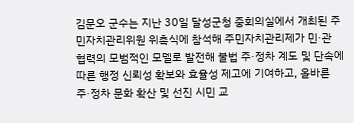김문오 군수는 지난 30일 달성군청 중회의실에서 개최된 주민자치관리위원 위촉식에 참석해 주민자치관리제가 민·관 협력의 모범적인 모델로 발전해 불법 주·정차 계도 및 단속에 따른 행정 신뢰성 확보와 효율성 제고에 기여하고, 올바른 주·정차 문화 확산 및 선진 시민 교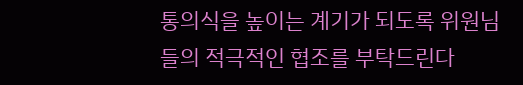통의식을 높이는 계기가 되도록 위원님들의 적극적인 협조를 부탁드린다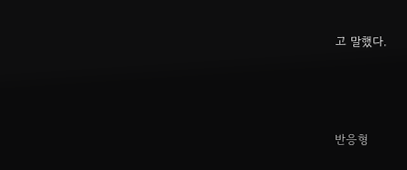고 말했다.



반응형